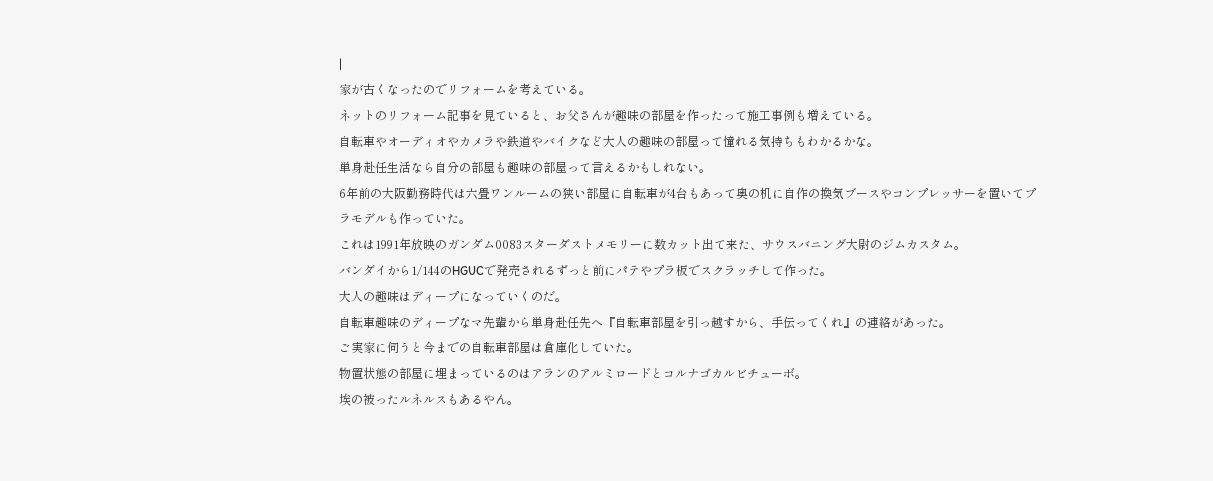|
家が古くなったのでリフォームを考えている。
ネットのリフォーム記事を見ていると、お父さんが趣味の部屋を作ったって施工事例も増えている。
自転車やオーディオやカメラや鉄道やバイクなど大人の趣味の部屋って憧れる気持ちもわかるかな。
単身赴任生活なら自分の部屋も趣味の部屋って言えるかもしれない。
6年前の大阪勤務時代は六畳ワンルームの狭い部屋に自転車が4台もあって奥の机に自作の換気ブースやコンプレッサーを置いてプラモデルも作っていた。
これは1991年放映のガンダム0083スターダストメモリーに数カット出て来た、サウスバニング大尉のジムカスタム。
バンダイから1/144のHGUCで発売されるずっと前にパテやプラ板でスクラッチして作った。
大人の趣味はディープになっていくのだ。
自転車趣味のディープなマ先輩から単身赴任先へ『自転車部屋を引っ越すから、手伝ってくれ』の連絡があった。
ご実家に伺うと今までの自転車部屋は倉庫化していた。
物置状態の部屋に埋まっているのはアランのアルミロードとコルナゴカルビチューボ。
埃の被ったルネルスもあるやん。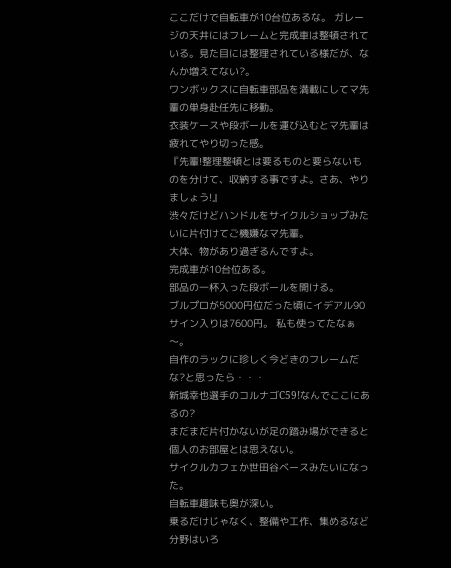ここだけで自転車が10台位あるな。 ガレージの天井にはフレームと完成車は整頓されている。見た目には整理されている様だが、なんか増えてない?。
ワンボックスに自転車部品を満載にしてマ先輩の単身赴任先に移動。
衣装ケースや段ボールを運び込むとマ先輩は疲れてやり切った感。
『先輩!整理整頓とは要るものと要らないものを分けて、収納する事ですよ。さあ、やりましょう!』
渋々だけどハンドルをサイクルショップみたいに片付けてご機嫌なマ先輩。
大体、物があり過ぎるんですよ。
完成車が10台位ある。
部品の一杯入った段ボールを開ける。
ブルプロが5000円位だった頃にイデアル90サイン入りは7600円。 私も使ってたなぁ〜。
自作のラックに珍しく今どきのフレームだな?と思ったら・・・
新城幸也選手のコルナゴC59!なんでここにあるの?
まだまだ片付かないが足の踏み場ができると個人のお部屋とは思えない。
サイクルカフェか世田谷ベースみたいになった。
自転車趣味も奥が深い。
乗るだけじゃなく、整備や工作、集めるなど分野はいろ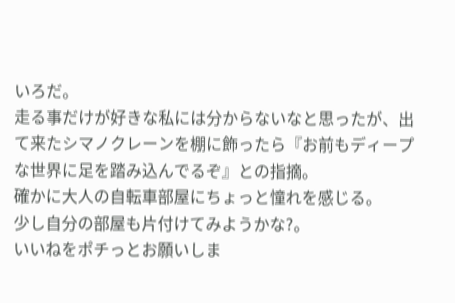いろだ。
走る事だけが好きな私には分からないなと思ったが、出て来たシマノクレーンを棚に飾ったら『お前もディープな世界に足を踏み込んでるぞ』との指摘。
確かに大人の自転車部屋にちょっと憧れを感じる。
少し自分の部屋も片付けてみようかな?。
いいねをポチっとお願いしま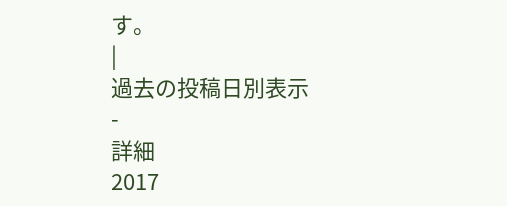す。
|
過去の投稿日別表示
-
詳細
2017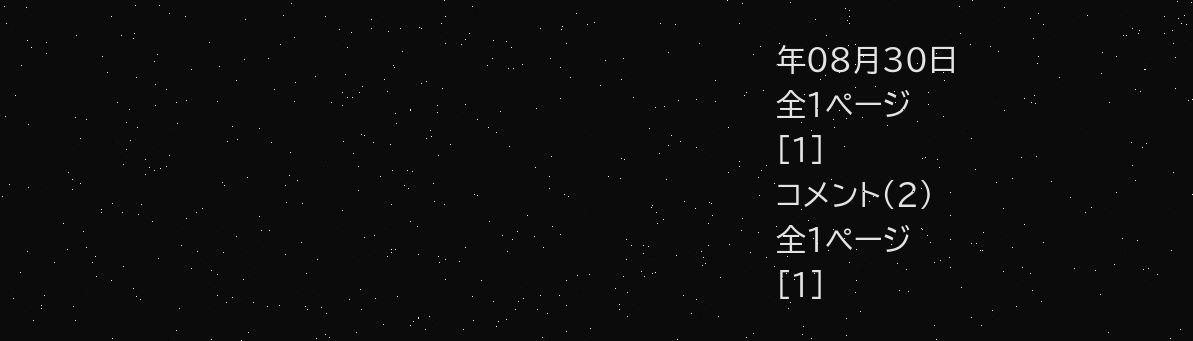年08月30日
全1ページ
[1]
コメント(2)
全1ページ
[1]